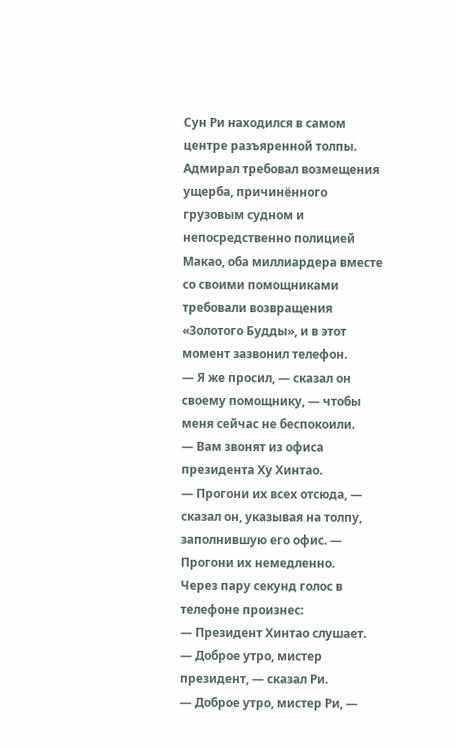Сун Ри находился в самом центре разъяренной толпы. Адмирал требовал возмещения ущерба, причинённого грузовым судном и непосредственно полицией Макао, оба миллиардера вместе со своими помощниками требовали возвращения «Золотого Будды», и в этот момент зазвонил телефон.
— Я же просил, — сказал он своему помощнику, — чтобы меня сейчас не беспокоили.
— Вам звонят из офиса президента Ху Хинтао.
— Прогони их всех отсюда, — сказал он, указывая на толпу, заполнившую его офис. — Прогони их немедленно.
Через пару секунд голос в телефоне произнес:
— Президент Хинтао слушает.
— Доброе утро, мистер президент, — сказал Ри.
— Доброе утро, мистер Ри, —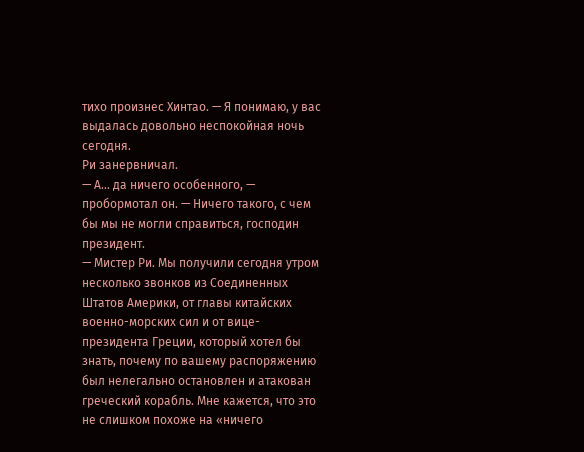тихо произнес Хинтао. — Я понимаю, у вас выдалась довольно неспокойная ночь сегодня.
Ри занервничал.
— А… да ничего особенного, — пробормотал он. — Ничего такого, с чем бы мы не могли справиться, господин президент.
— Мистер Ри. Мы получили сегодня утром несколько звонков из Соединенных Штатов Америки, от главы китайских военно-морских сил и от вице-президента Греции, который хотел бы знать, почему по вашему распоряжению был нелегально остановлен и атакован греческий корабль. Мне кажется, что это не слишком похоже на «ничего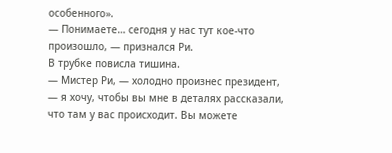особенного».
— Понимаете… сегодня у нас тут кое-что произошло, — признался Ри.
В трубке повисла тишина.
— Мистер Ри, — холодно произнес президент, — я хочу, чтобы вы мне в деталях рассказали, что там у вас происходит. Вы можете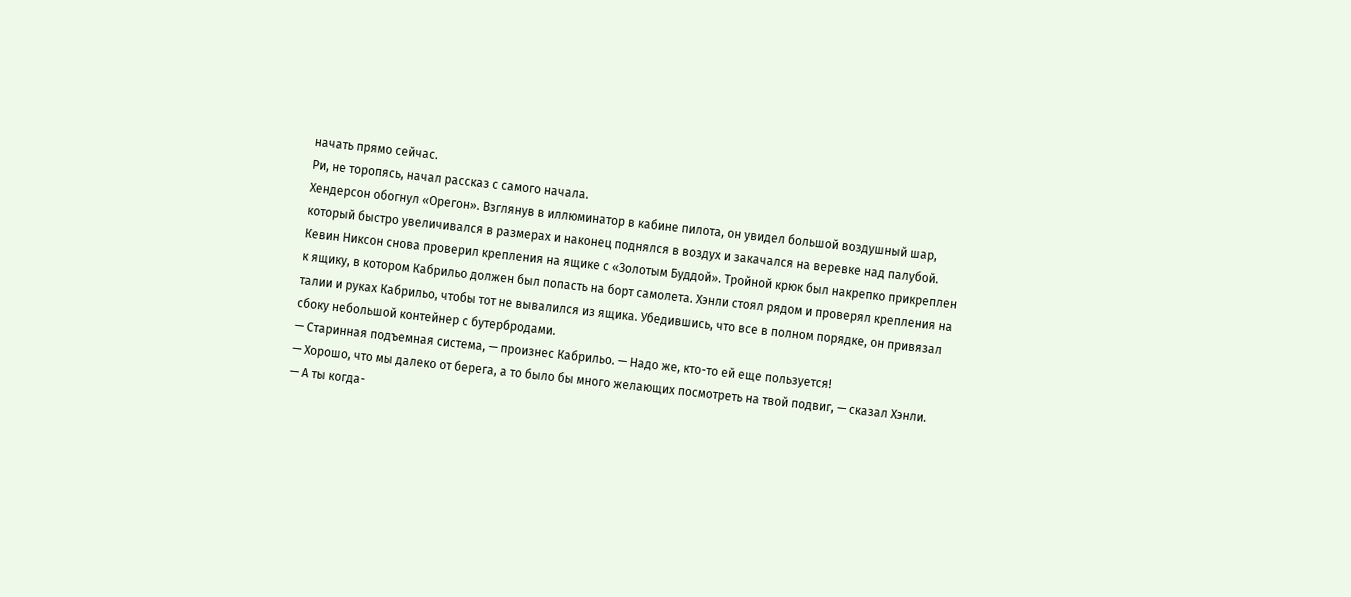начать прямо сейчас.
Ри, не торопясь, начал рассказ с самого начала.
Хендерсон обогнул «Орегон». Взглянув в иллюминатор в кабине пилота, он увидел большой воздушный шар, который быстро увеличивался в размерах и наконец поднялся в воздух и закачался на веревке над палубой.
Кевин Никсон снова проверил крепления на ящике с «Золотым Буддой». Тройной крюк был накрепко прикреплен к ящику, в котором Кабрильо должен был попасть на борт самолета. Хэнли стоял рядом и проверял крепления на талии и руках Кабрильо, чтобы тот не вывалился из ящика. Убедившись, что все в полном порядке, он привязал сбоку небольшой контейнер с бутербродами.
— Старинная подъемная система, — произнес Кабрильо. — Надо же, кто-то ей еще пользуется!
— Хорошо, что мы далеко от берега, а то было бы много желающих посмотреть на твой подвиг, — сказал Хэнли.
— А ты когда-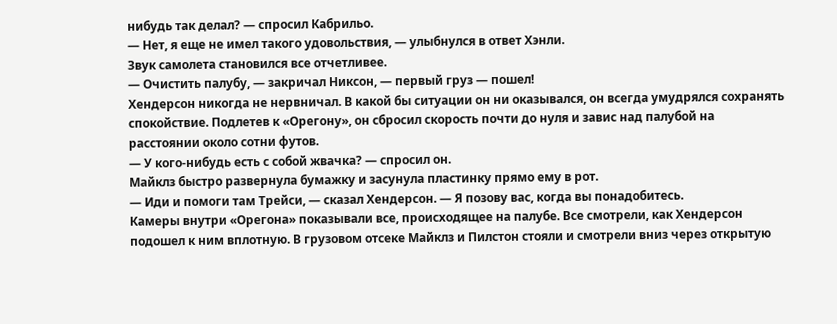нибудь так делал? — спросил Кабрильо.
— Нет, я еще не имел такого удовольствия, — улыбнулся в ответ Хэнли.
Звук самолета становился все отчетливее.
— Очистить палубу, — закричал Никсон, — первый груз — пошел!
Хендерсон никогда не нервничал. В какой бы ситуации он ни оказывался, он всегда умудрялся сохранять спокойствие. Подлетев к «Орегону», он сбросил скорость почти до нуля и завис над палубой на расстоянии около сотни футов.
— У кого-нибудь есть с собой жвачка? — спросил он.
Майклз быстро развернула бумажку и засунула пластинку прямо ему в рот.
— Иди и помоги там Трейси, — сказал Хендерсон. — Я позову вас, когда вы понадобитесь.
Камеры внутри «Орегона» показывали все, происходящее на палубе. Все смотрели, как Хендерсон подошел к ним вплотную. В грузовом отсеке Майклз и Пилстон стояли и смотрели вниз через открытую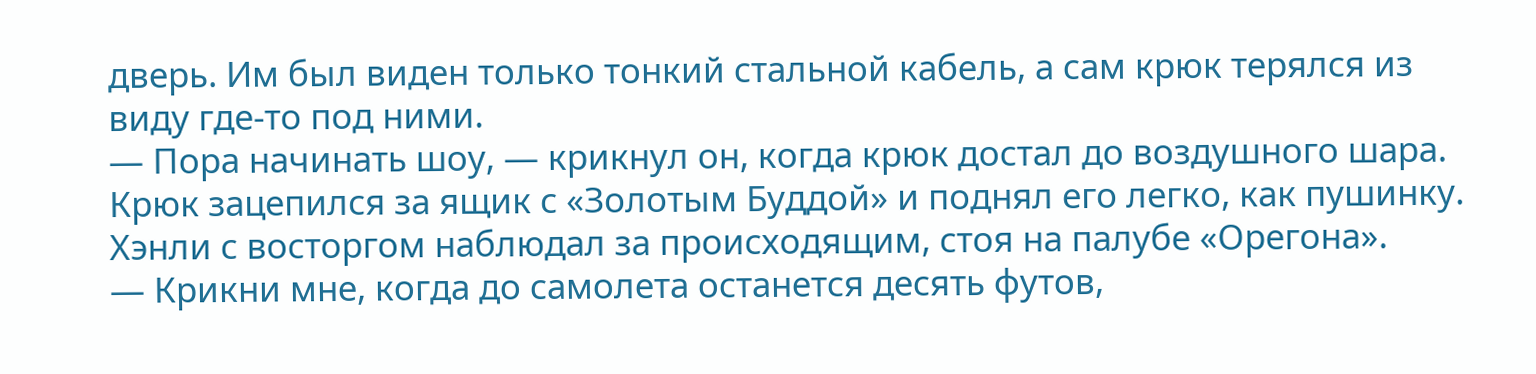дверь. Им был виден только тонкий стальной кабель, а сам крюк терялся из виду где-то под ними.
— Пора начинать шоу, — крикнул он, когда крюк достал до воздушного шара. Крюк зацепился за ящик с «Золотым Буддой» и поднял его легко, как пушинку.
Хэнли с восторгом наблюдал за происходящим, стоя на палубе «Орегона».
— Крикни мне, когда до самолета останется десять футов,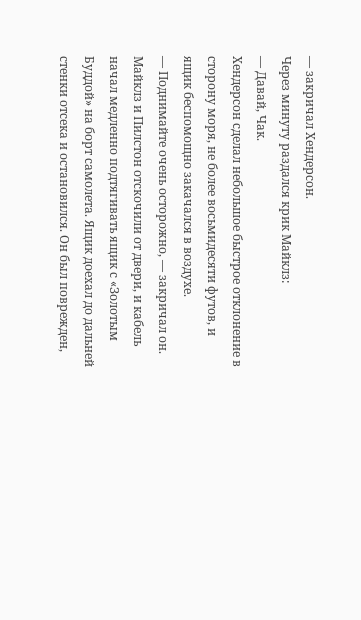— закричал Хендерсон.
Через минуту раздался крик Майклз:
— Давай, Чак.
Хендерсон сделал небольшое быстрое отклонение в сторону моря, не более восьмидесяти футов, и ящик беспомощно закачался в воздухе.
— Поднимайте очень осторожно, — закричал он.
Майклз и Пилстон отскочили от двери, и кабель начал медленно подтягивать ящик с «Золотым Буддой» на борт самолета. Ящик доехал до дальней стенки отсека и остановился. Он был поврежден,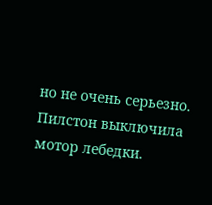но не очень серьезно. Пилстон выключила мотор лебедки.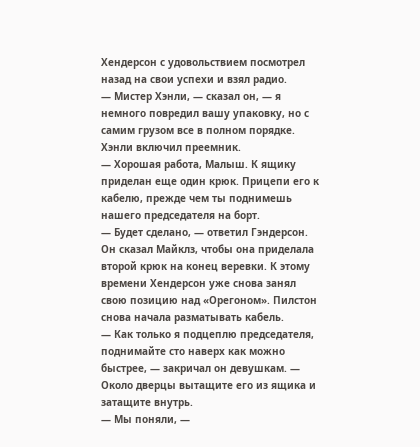Хендерсон с удовольствием посмотрел назад на свои успехи и взял радио.
— Мистер Хэнли, — сказал он, — я немного повредил вашу упаковку, но с самим грузом все в полном порядке.
Хэнли включил преемник.
— Хорошая работа, Малыш. К ящику приделан еще один крюк. Прицепи его к кабелю, прежде чем ты поднимешь нашего председателя на борт.
— Будет сделано, — ответил Гэндерсон.
Он сказал Майклз, чтобы она приделала второй крюк на конец веревки. К этому времени Хендерсон уже снова занял свою позицию над «Орегоном». Пилстон снова начала разматывать кабель.
— Как только я подцеплю председателя, поднимайте сто наверх как можно быстрее, — закричал он девушкам. — Около дверцы вытащите его из ящика и затащите внутрь.
— Мы поняли, —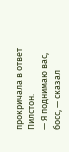прокричала в ответ Пилстон.
— Я поднимаю вас, босс, — сказал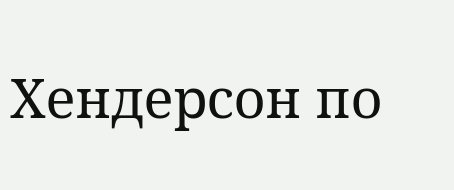Хендерсон по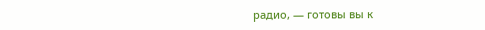радио, — готовы вы к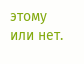этому или нет.